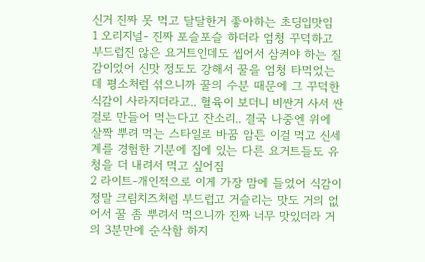신거 진짜 못 먹고 달달한거 좋아하는 초딩입맛임
1 오리지널- 진짜 포슬포슬 하더라 엄청 꾸덕하고 부드럽진 않은 요거트인데도 씹어서 삼켜야 하는 질감이었어 신맛 정도도 강해서 꿀을 엄청 타먹었는데 평소처럼 섞으니까 꿀의 수분 때문에 그 꾸덕한 식감이 사라지더라고.. 혈육이 보더니 비싼거 사서 싼걸로 만들어 먹는다고 잔소리.. 결국 나중엔 위에 살짝 뿌려 먹는 스타일로 바꿈 암튼 이걸 먹고 신세계를 경험한 기분에 집에 있는 다른 요거트들도 유청을 더 내려서 먹고 싶어짐
2 라이트-개인적으로 이게 가장 맘에 들었어 식감이 정말 크림치즈처럼 부드럽고 거슬리는 맛도 거의 없어서 꿀 좀 뿌려서 먹으니까 진짜 너무 맛있더라 거의 3분만에 순삭함 하지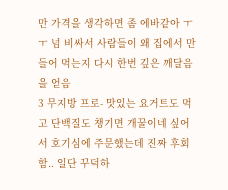만 가격을 생각하면 좀 에바같아 ㅜㅜ 넘 비싸서 사람들이 왜 집에서 만들어 먹는지 다시 한번 깊은 깨달음을 얻음
3 무지방 프로- 맛있는 요거트도 먹고 단백질도 챙기면 개꿀이네 싶어서 호기심에 주문했는데 진짜 후회함.. 일단 꾸덕하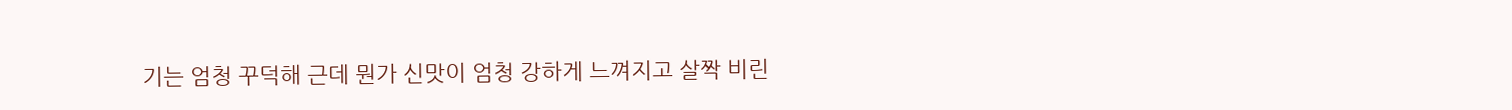기는 엄청 꾸덕해 근데 뭔가 신맛이 엄청 강하게 느껴지고 살짝 비린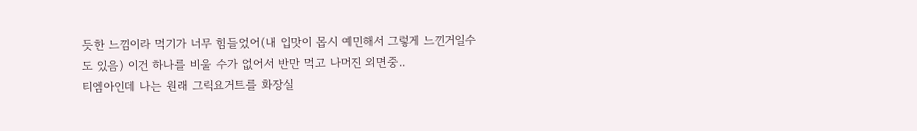듯한 느낌이라 먹기가 너무 힘들었어(내 입맛이 몹시 예민해서 그렇게 느낀거일수도 있음) 이건 하나를 비울 수가 없어서 반만 먹고 나머진 외면중..
티엠아인데 나는 원래 그릭요거트를 화장실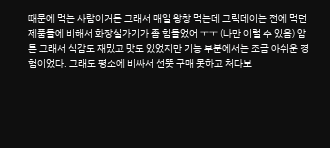때문에 먹는 사람이거든 그래서 매일 왕창 먹는데 그릭데이는 전에 먹던 제품들에 비해서 화장실가기가 좀 힘들었어 ㅜㅜ (나만 이럴 수 있음) 암튼 그래서 식감도 재밌고 맛도 있었지만 기능 부분에서는 조금 아쉬운 경험이었다. 그래도 평소에 비싸서 선뜻 구매 못하고 처다보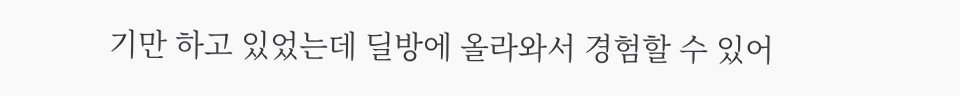기만 하고 있었는데 딜방에 올라와서 경험할 수 있어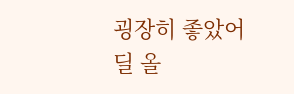굉장히 좋았어 딜 올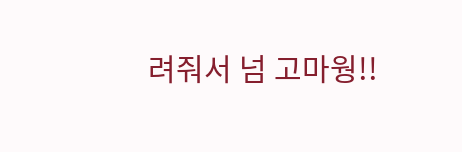려줘서 넘 고마웡!!